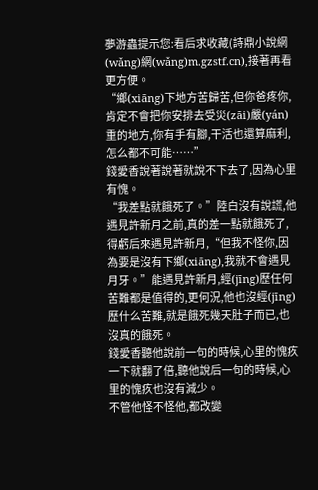夢游蟲提示您:看后求收藏(詩鼎小說網(wǎng)網(wǎng)m.gzstf.cn),接著再看更方便。
“鄉(xiāng)下地方苦歸苦,但你爸疼你,肯定不會把你安排去受災(zāi)嚴(yán)重的地方,你有手有腳,干活也還算麻利,怎么都不可能……”
錢愛香說著說著就說不下去了,因為心里有愧。
“我差點就餓死了。”陸白沒有說謊,他遇見許新月之前,真的差一點就餓死了,得虧后來遇見許新月,“但我不怪你,因為要是沒有下鄉(xiāng),我就不會遇見月牙。”能遇見許新月,經(jīng)歷任何苦難都是值得的,更何況,他也沒經(jīng)歷什么苦難,就是餓死幾天肚子而已,也沒真的餓死。
錢愛香聽他說前一句的時候,心里的愧疚一下就翻了倍,聽他說后一句的時候,心里的愧疚也沒有減少。
不管他怪不怪他,都改變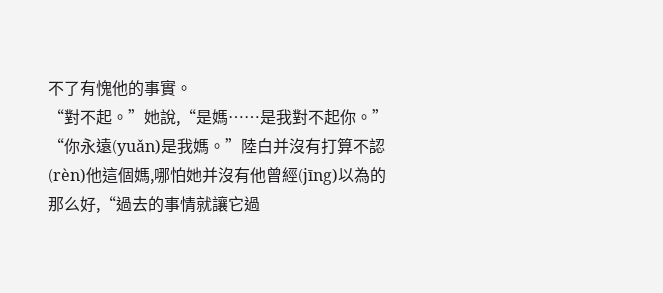不了有愧他的事實。
“對不起。”她說,“是媽……是我對不起你。”
“你永遠(yuǎn)是我媽。”陸白并沒有打算不認(rèn)他這個媽,哪怕她并沒有他曾經(jīng)以為的那么好,“過去的事情就讓它過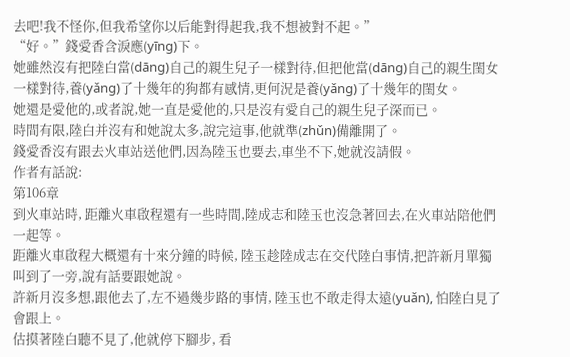去吧!我不怪你,但我希望你以后能對得起我,我不想被對不起。”
“好。”錢愛香含淚應(yīng)下。
她雖然沒有把陸白當(dāng)自己的親生兒子一樣對待,但把他當(dāng)自己的親生閨女一樣對待,養(yǎng)了十幾年的狗都有感情,更何況是養(yǎng)了十幾年的閨女。
她還是愛他的,或者說,她一直是愛他的,只是沒有愛自己的親生兒子深而已。
時間有限,陸白并沒有和她說太多,說完這事,他就準(zhǔn)備離開了。
錢愛香沒有跟去火車站送他們,因為陸玉也要去,車坐不下,她就沒請假。
作者有話說:
第106章
到火車站時, 距離火車啟程還有一些時間,陸成志和陸玉也沒急著回去,在火車站陪他們一起等。
距離火車啟程大概還有十來分鐘的時候, 陸玉趁陸成志在交代陸白事情,把許新月單獨叫到了一旁,說有話要跟她說。
許新月沒多想,跟他去了,左不過幾步路的事情, 陸玉也不敢走得太遠(yuǎn), 怕陸白見了會跟上。
估摸著陸白聽不見了,他就停下腳步, 看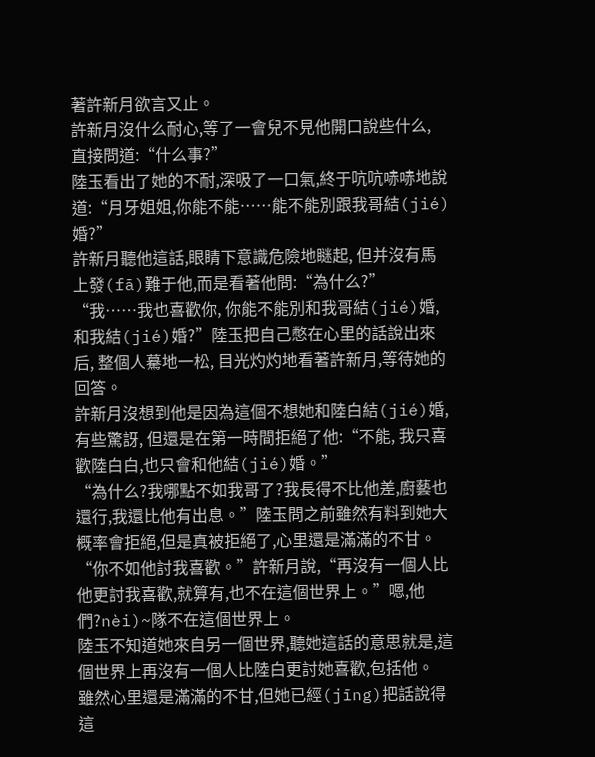著許新月欲言又止。
許新月沒什么耐心,等了一會兒不見他開口說些什么, 直接問道:“什么事?”
陸玉看出了她的不耐,深吸了一口氣,終于吭吭哧哧地說道:“月牙姐姐,你能不能……能不能別跟我哥結(jié)婚?”
許新月聽他這話,眼睛下意識危險地瞇起, 但并沒有馬上發(fā)難于他,而是看著他問:“為什么?”
“我……我也喜歡你, 你能不能別和我哥結(jié)婚,和我結(jié)婚?”陸玉把自己憋在心里的話說出來后, 整個人驀地一松, 目光灼灼地看著許新月,等待她的回答。
許新月沒想到他是因為這個不想她和陸白結(jié)婚, 有些驚訝, 但還是在第一時間拒絕了他:“不能, 我只喜歡陸白白,也只會和他結(jié)婚。”
“為什么?我哪點不如我哥了?我長得不比他差,廚藝也還行,我還比他有出息。”陸玉問之前雖然有料到她大概率會拒絕,但是真被拒絕了,心里還是滿滿的不甘。
“你不如他討我喜歡。”許新月說,“再沒有一個人比他更討我喜歡,就算有,也不在這個世界上。”嗯,他們?nèi)~隊不在這個世界上。
陸玉不知道她來自另一個世界,聽她這話的意思就是,這個世界上再沒有一個人比陸白更討她喜歡,包括他。
雖然心里還是滿滿的不甘,但她已經(jīng)把話說得這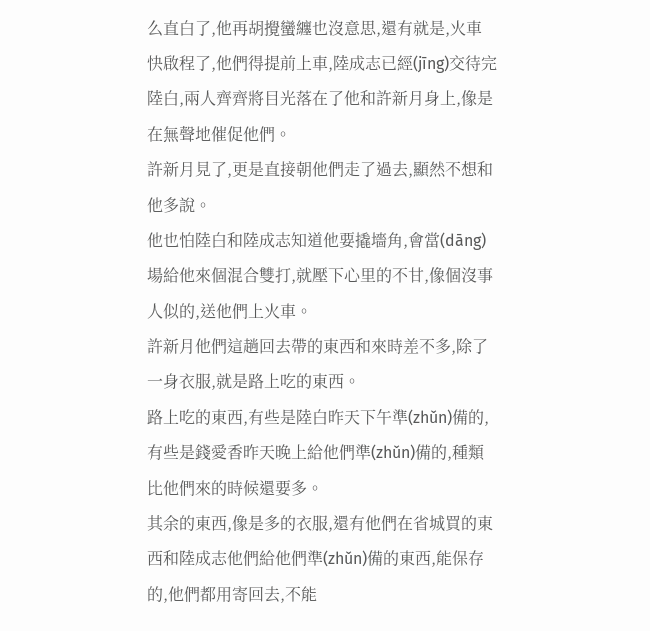么直白了,他再胡攪蠻纏也沒意思,還有就是,火車快啟程了,他們得提前上車,陸成志已經(jīng)交待完陸白,兩人齊齊將目光落在了他和許新月身上,像是在無聲地催促他們。
許新月見了,更是直接朝他們走了過去,顯然不想和他多說。
他也怕陸白和陸成志知道他要撬墻角,會當(dāng)場給他來個混合雙打,就壓下心里的不甘,像個沒事人似的,送他們上火車。
許新月他們這趟回去帶的東西和來時差不多,除了一身衣服,就是路上吃的東西。
路上吃的東西,有些是陸白昨天下午準(zhǔn)備的,有些是錢愛香昨天晚上給他們準(zhǔn)備的,種類比他們來的時候還要多。
其余的東西,像是多的衣服,還有他們在省城買的東西和陸成志他們給他們準(zhǔn)備的東西,能保存的,他們都用寄回去,不能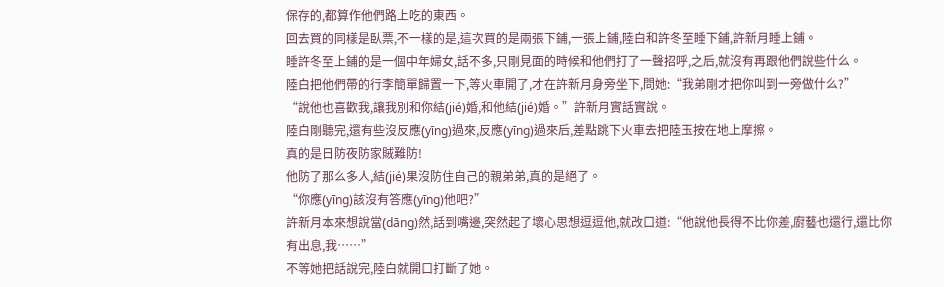保存的,都算作他們路上吃的東西。
回去買的同樣是臥票,不一樣的是,這次買的是兩張下鋪,一張上鋪,陸白和許冬至睡下鋪,許新月睡上鋪。
睡許冬至上鋪的是一個中年婦女,話不多,只剛見面的時候和他們打了一聲招呼,之后,就沒有再跟他們說些什么。
陸白把他們帶的行李簡單歸置一下,等火車開了,才在許新月身旁坐下,問她:“我弟剛才把你叫到一旁做什么?”
“說他也喜歡我,讓我別和你結(jié)婚,和他結(jié)婚。”許新月實話實說。
陸白剛聽完,還有些沒反應(yīng)過來,反應(yīng)過來后,差點跳下火車去把陸玉按在地上摩擦。
真的是日防夜防家賊難防!
他防了那么多人,結(jié)果沒防住自己的親弟弟,真的是絕了。
“你應(yīng)該沒有答應(yīng)他吧?”
許新月本來想說當(dāng)然,話到嘴邊,突然起了壞心思想逗逗他,就改口道:“他說他長得不比你差,廚藝也還行,還比你有出息,我……”
不等她把話說完,陸白就開口打斷了她。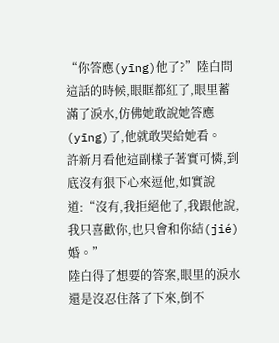“你答應(yīng)他了?”陸白問這話的時候,眼眶都紅了,眼里蓄滿了淚水,仿佛她敢說她答應(yīng)了,他就敢哭給她看。
許新月看他這副樣子著實可憐,到底沒有狠下心來逗他,如實說道:“沒有,我拒絕他了,我跟他說,我只喜歡你,也只會和你結(jié)婚。”
陸白得了想要的答案,眼里的淚水還是沒忍住落了下來,倒不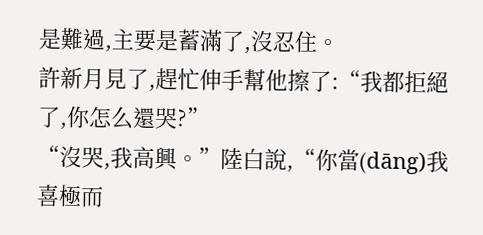是難過,主要是蓄滿了,沒忍住。
許新月見了,趕忙伸手幫他擦了:“我都拒絕了,你怎么還哭?”
“沒哭,我高興。”陸白說,“你當(dāng)我喜極而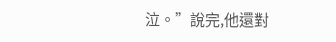泣。”說完,他還對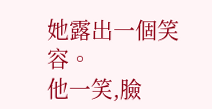她露出一個笑容。
他一笑,臉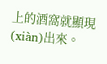上的酒窩就顯現(xiàn)出來。